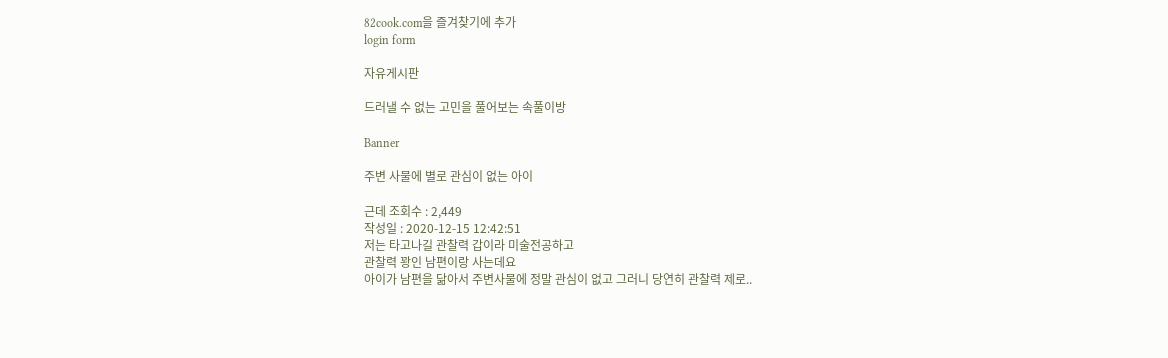82cook.com을 즐겨찾기에 추가
login form

자유게시판

드러낼 수 없는 고민을 풀어보는 속풀이방

Banner

주변 사물에 별로 관심이 없는 아이

근데 조회수 : 2,449
작성일 : 2020-12-15 12:42:51
저는 타고나길 관찰력 갑이라 미술전공하고
관찰력 꽝인 남편이랑 사는데요
아이가 남편을 닮아서 주변사물에 정말 관심이 없고 그러니 당연히 관찰력 제로..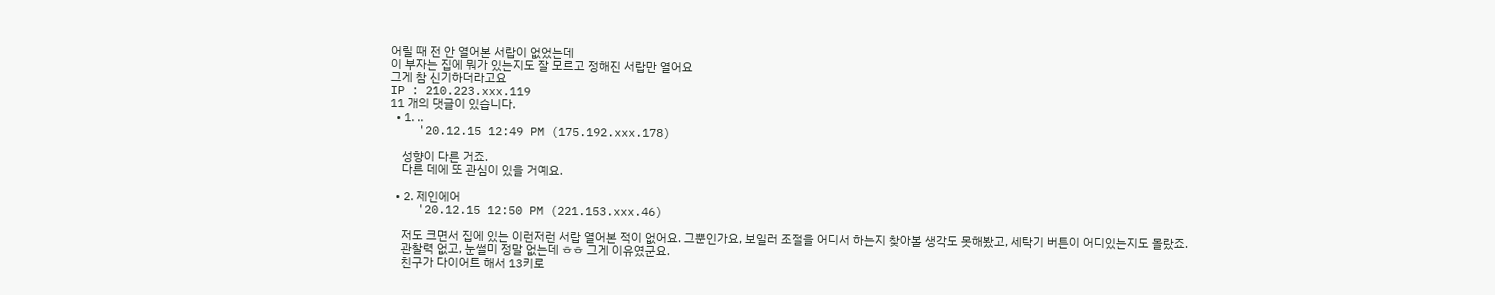어릴 때 전 안 열어본 서랍이 없었는데
이 부자는 집에 뭐가 있는지도 잘 모르고 정해진 서랍만 열어요
그게 참 신기하더라고요
IP : 210.223.xxx.119
11 개의 댓글이 있습니다.
  • 1. ..
    '20.12.15 12:49 PM (175.192.xxx.178)

    성향이 다른 거죠.
    다른 데에 또 관심이 있을 거예요.

  • 2. 제인에어
    '20.12.15 12:50 PM (221.153.xxx.46)

    저도 크면서 집에 있는 이런저런 서랍 열어본 적이 없어요. 그뿐인가요, 보일러 조절을 어디서 하는지 찾아볼 생각도 못해봤고, 세탁기 버튼이 어디있는지도 몰랐죠.
    관찰력 없고, 눈썰미 정말 없는데 ㅎㅎ 그게 이유였군요.
    친구가 다이어트 해서 13키로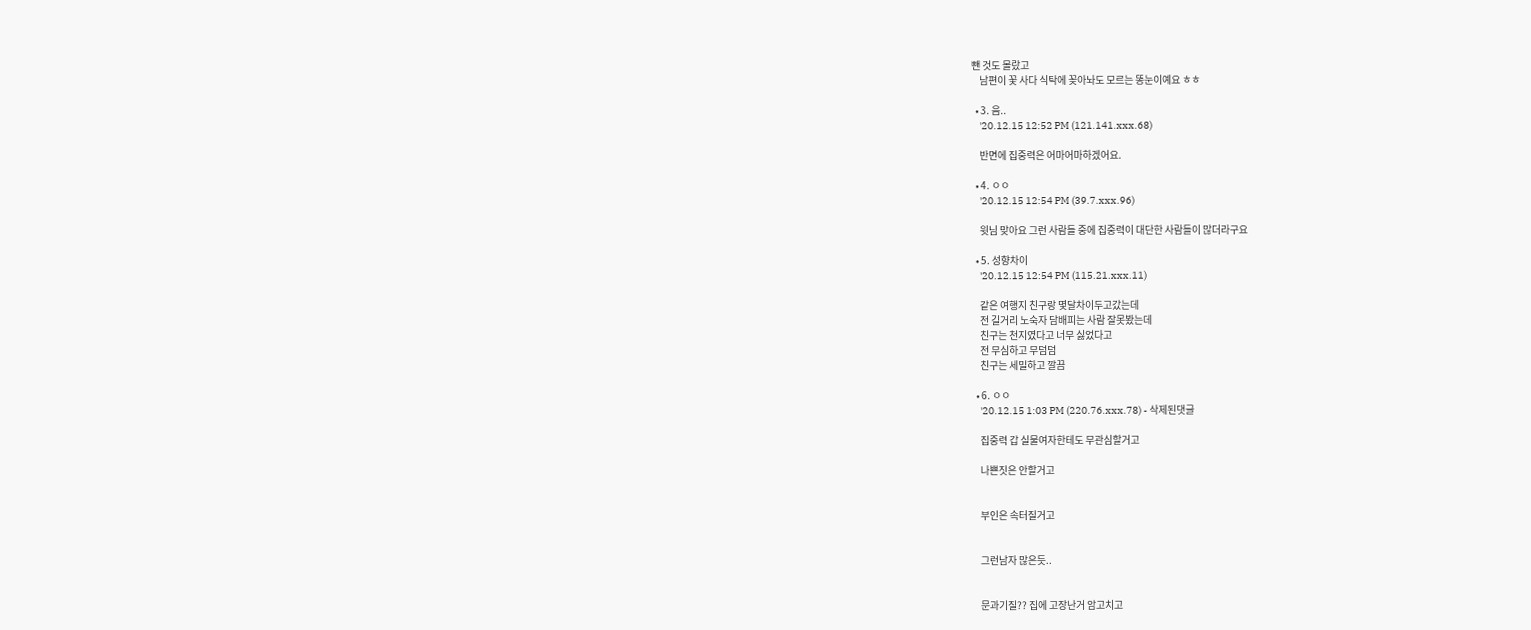뺀 것도 몰랐고
    남편이 꽃 사다 식탁에 꽂아놔도 모르는 똥눈이예요 ㅎㅎ

  • 3. 음..
    '20.12.15 12:52 PM (121.141.xxx.68)

    반면에 집중력은 어마어마하겠어요.

  • 4. ㅇㅇ
    '20.12.15 12:54 PM (39.7.xxx.96)

    윗님 맞아요 그런 사람들 중에 집중력이 대단한 사람들이 많더라구요

  • 5. 성향차이
    '20.12.15 12:54 PM (115.21.xxx.11)

    같은 여행지 친구랑 몇달차이두고갔는데
    전 길거리 노숙자 담배피는 사람 잘못봤는데
    친구는 천지였다고 너무 싫었다고
    전 무심하고 무덤덤
    친구는 세밀하고 깔끔

  • 6. ㅇㅇ
    '20.12.15 1:03 PM (220.76.xxx.78) - 삭제된댓글

    집중력 갑 실물여자한테도 무관심할거고

    나쁜짓은 안할거고


    부인은 속터질거고


    그런남자 많은듯..


    문과기질?? 집에 고장난거 암고치고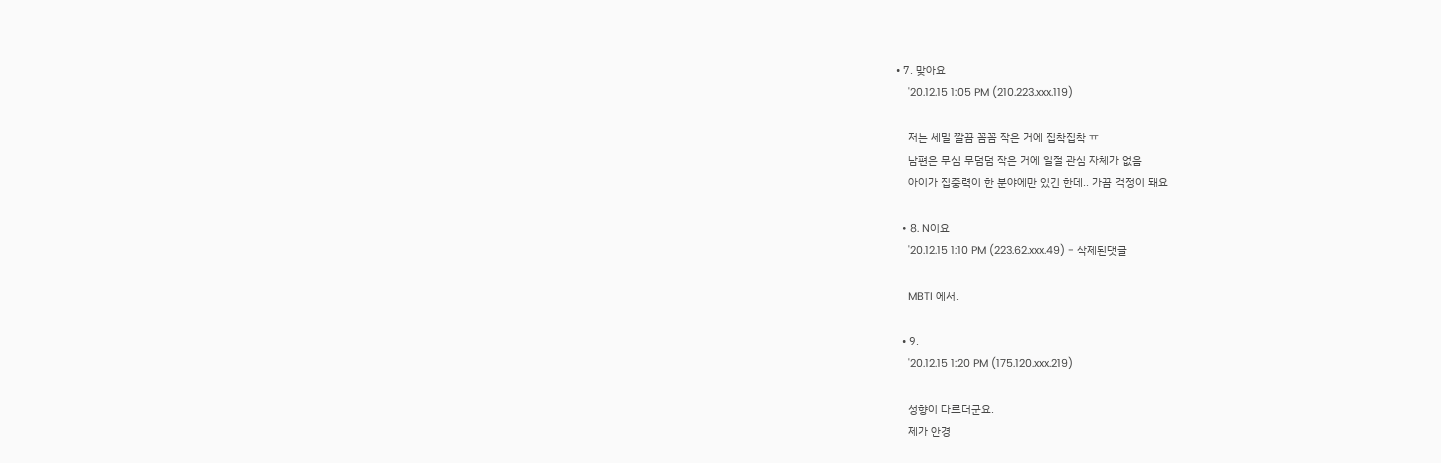• 7. 맞아요
    '20.12.15 1:05 PM (210.223.xxx.119)

    저는 세밀 깔끔 꼼꼼 작은 거에 집착집착 ㅠ
    남편은 무심 무덤덤 작은 거에 일절 관심 자체가 없음
    아이가 집중력이 한 분야에만 있긴 한데.. 가끔 걱정이 돼요

  • 8. N이요
    '20.12.15 1:10 PM (223.62.xxx.49) - 삭제된댓글

    MBTI 에서.

  • 9.
    '20.12.15 1:20 PM (175.120.xxx.219)

    성향이 다르더군요.
    제가 안경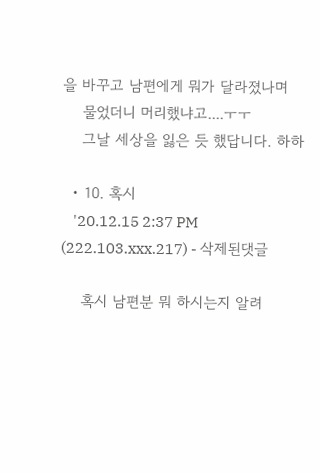을 바꾸고 남편에게 뭐가 달라졌나며
    물었더니 머리했냐고....ㅜㅜ
    그날 세상을 잃은 듯 했답니다. 하하

  • 10. 혹시
    '20.12.15 2:37 PM (222.103.xxx.217) - 삭제된댓글

    혹시 남편분 뭐 하시는지 알려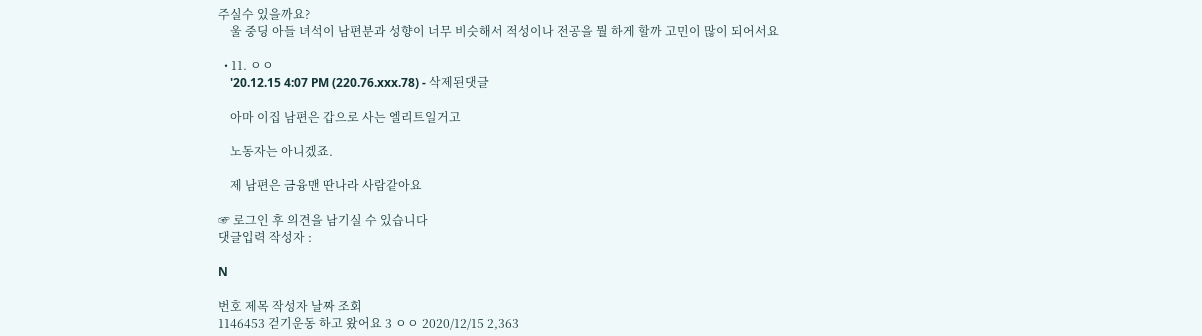주실수 있을까요?
    울 중딩 아들 녀석이 남편분과 성향이 너무 비슷해서 적성이나 전공을 뭘 하게 할까 고민이 많이 되어서요

  • 11. ㅇㅇ
    '20.12.15 4:07 PM (220.76.xxx.78) - 삭제된댓글

    아마 이집 남편은 갑으로 사는 엘리트일거고

    노동자는 아니겠죠.

    제 남편은 금융맨 딴나라 사람같아요

☞ 로그인 후 의견을 남기실 수 있습니다
댓글입력 작성자 :

N

번호 제목 작성자 날짜 조회
1146453 걷기운동 하고 왔어요 3 ㅇㅇ 2020/12/15 2,363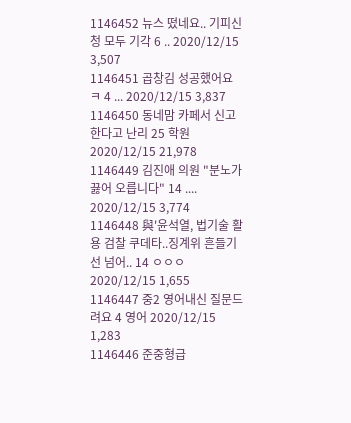1146452 뉴스 떴네요.. 기피신청 모두 기각 6 .. 2020/12/15 3,507
1146451 곱창김 성공했어요 ㅋ 4 ... 2020/12/15 3,837
1146450 동네맘 카페서 신고한다고 난리 25 학원 2020/12/15 21,978
1146449 김진애 의원 "분노가 끓어 오릅니다" 14 .... 2020/12/15 3,774
1146448 與'윤석열, 법기술 활용 검찰 쿠데타..징계위 흔들기 선 넘어.. 14 ㅇㅇㅇ 2020/12/15 1,655
1146447 중2 영어내신 질문드려요 4 영어 2020/12/15 1,283
1146446 준중형급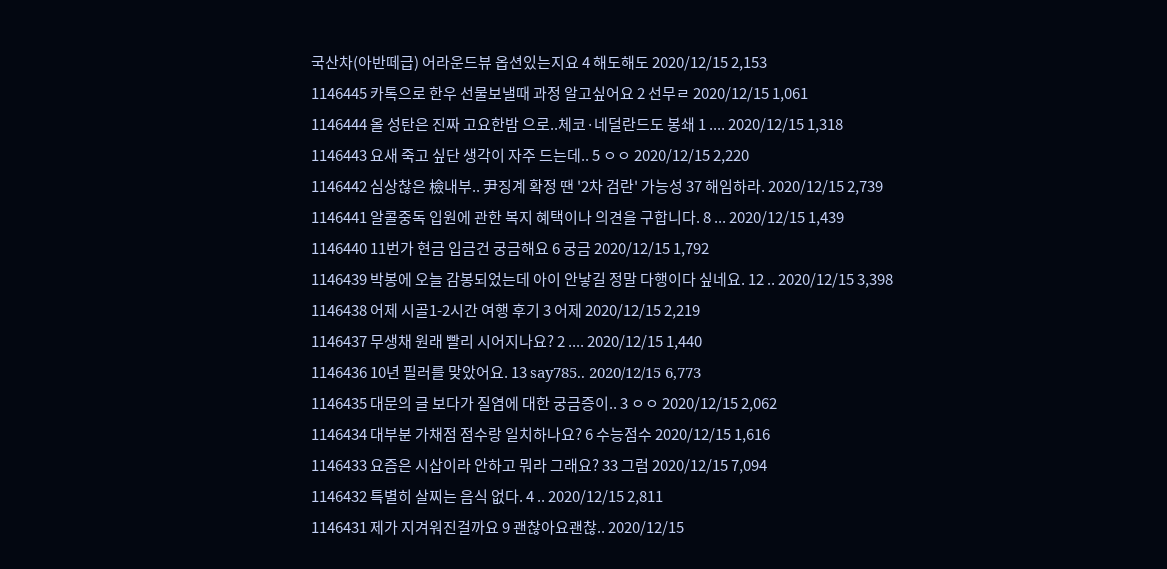국산차(아반떼급) 어라운드뷰 옵션있는지요 4 해도해도 2020/12/15 2,153
1146445 카톡으로 한우 선물보낼때 과정 알고싶어요 2 선무ㄹ 2020/12/15 1,061
1146444 올 성탄은 진짜 고요한밤 으로..체코·네덜란드도 봉쇄 1 .... 2020/12/15 1,318
1146443 요새 죽고 싶단 생각이 자주 드는데.. 5 ㅇㅇ 2020/12/15 2,220
1146442 심상찮은 檢내부.. 尹징계 확정 땐 '2차 검란' 가능성 37 해임하라. 2020/12/15 2,739
1146441 알콜중독 입원에 관한 복지 혜택이나 의견을 구합니다. 8 ... 2020/12/15 1,439
1146440 11번가 현금 입금건 궁금해요 6 궁금 2020/12/15 1,792
1146439 박봉에 오늘 감봉되었는데 아이 안낳길 정말 다행이다 싶네요. 12 .. 2020/12/15 3,398
1146438 어제 시골1-2시간 여행 후기 3 어제 2020/12/15 2,219
1146437 무생채 원래 빨리 시어지나요? 2 .... 2020/12/15 1,440
1146436 10년 필러를 맞았어요. 13 say785.. 2020/12/15 6,773
1146435 대문의 글 보다가 질염에 대한 궁금증이.. 3 ㅇㅇ 2020/12/15 2,062
1146434 대부분 가채점 점수랑 일치하나요? 6 수능점수 2020/12/15 1,616
1146433 요즘은 시삽이라 안하고 뭐라 그래요? 33 그럼 2020/12/15 7,094
1146432 특별히 살찌는 음식 없다. 4 .. 2020/12/15 2,811
1146431 제가 지겨워진걸까요 9 괜찮아요괜찮.. 2020/12/15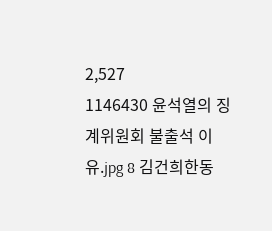2,527
1146430 윤석열의 징계위원회 불출석 이유.jpg 8 김건희한동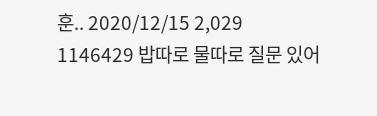훈.. 2020/12/15 2,029
1146429 밥따로 물따로 질문 있어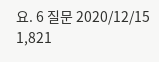요. 6 질문 2020/12/15 1,821